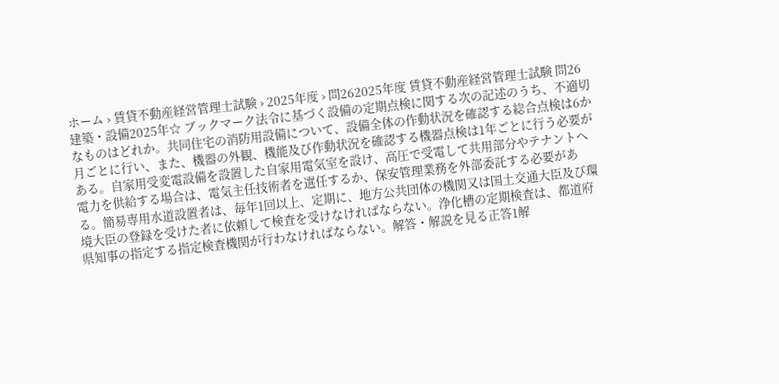ホーム › 賃貸不動産経営管理士試験 › 2025年度 › 問262025年度 賃貸不動産経営管理士試験 問26建築・設備2025年☆ ブックマーク法令に基づく設備の定期点検に関する次の記述のうち、不適切なものはどれか。共同住宅の消防用設備について、設備全体の作動状況を確認する総合点検は6か月ごとに行い、また、機器の外観、機能及び作動状況を確認する機器点検は1年ごとに行う必要がある。自家用受変電設備を設置した自家用電気室を設け、高圧で受電して共用部分やテナントへ電力を供給する場合は、電気主任技術者を選任するか、保安管理業務を外部委託する必要がある。簡易専用水道設置者は、毎年1回以上、定期に、地方公共団体の機関又は国土交通大臣及び環境大臣の登録を受けた者に依頼して検査を受けなければならない。浄化槽の定期検査は、都道府県知事の指定する指定検査機関が行わなければならない。解答・解説を見る正答1解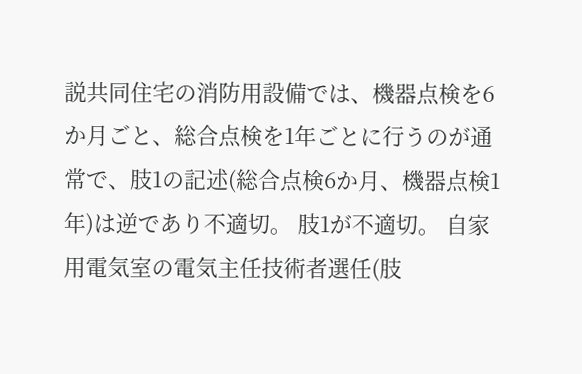説共同住宅の消防用設備では、機器点検を6か月ごと、総合点検を1年ごとに行うのが通常で、肢1の記述(総合点検6か月、機器点検1年)は逆であり不適切。 肢1が不適切。 自家用電気室の電気主任技術者選任(肢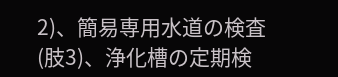2)、簡易専用水道の検査(肢3)、浄化槽の定期検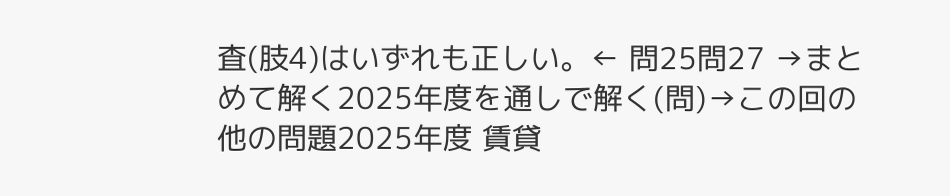査(肢4)はいずれも正しい。← 問25問27 →まとめて解く2025年度を通しで解く(問)→この回の他の問題2025年度 賃貸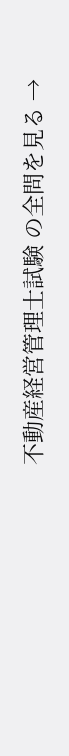不動産経営管理士試験 の全問を見る →